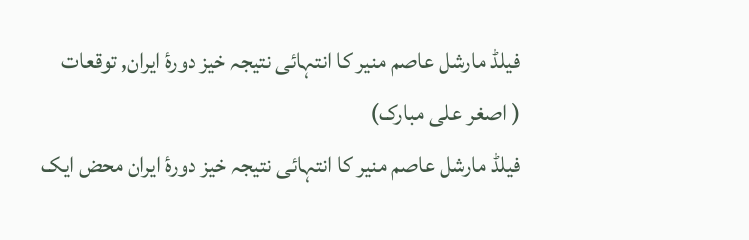فیلڈ مارشل عاصم منیر کا انتہائی نتیجہ خیز دورۂ ایران, توقعات
( اصغر علی مبارک)
فیلڈ مارشل عاصم منیر کا انتہائی نتیجہ خیز دورۂ ایران محض ایک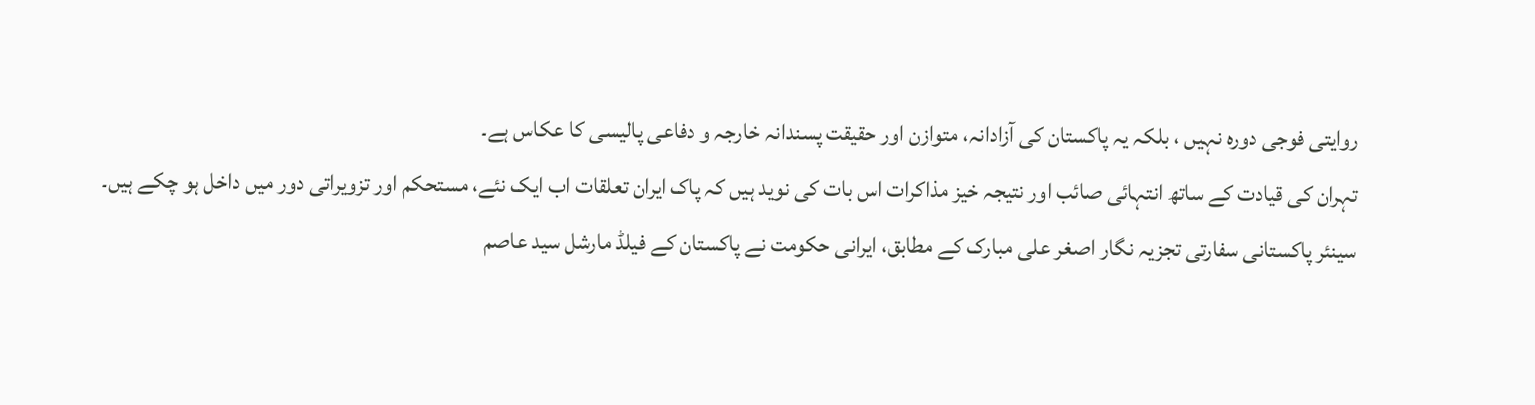روایتی فوجی دورہ نہیں ، بلکہ یہ پاکستان کی آزادانہ، متوازن اور حقیقت پسندانہ خارجہ و دفاعی پالیسی کا عکاس ہے۔
تہران کی قیادت کے ساتھ انتہائی صائب اور نتیجہ خیز مذاکرات اس بات کی نوید ہیں کہ پاک ایران تعلقات اب ایک نئے، مستحکم اور تزویراتی دور میں داخل ہو چکے ہیں۔
سینئر پاکستانی سفارتی تجزیہ نگار اصغر علی مبارک کے مطابق، ایرانی حکومت نے پاکستان کے فیلڈ مارشل سید عاصم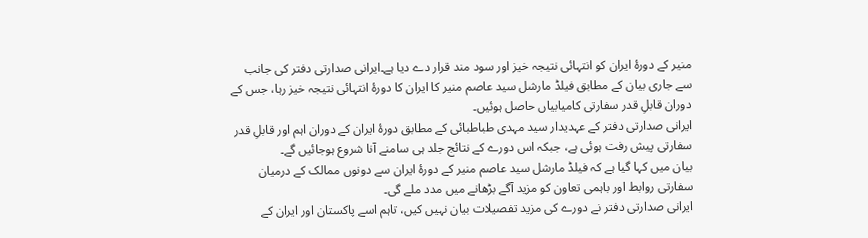منیر کے دورۂ ایران کو انتہائی نتیجہ خیز اور سود مند قرار دے دیا ہے۔ایرانی صدارتی دفتر کی جانب سے جاری بیان کے مطابق فیلڈ مارشل سید عاصم منیر کا ایران کا دورۂ انتہائی نتیجہ خیز رہا، جس کے دوران قابلِ قدر سفارتی کامیابیاں حاصل ہوئیں۔
ایرانی صدارتی دفتر کے عہدیدار سید مہدی طباطبائی کے مطابق دورۂ ایران کے دوران اہم اور قابلِ قدر سفارتی پیش رفت ہوئی ہے، جبکہ اس دورے کے نتائج جلد ہی سامنے آنا شروع ہوجائیں گے۔
بیان میں کہا گیا ہے کہ فیلڈ مارشل سید عاصم منیر کے دورۂ ایران سے دونوں ممالک کے درمیان سفارتی روابط اور باہمی تعاون کو مزید آگے بڑھانے میں مدد ملے گی۔
ایرانی صدارتی دفتر نے دورے کی مزید تفصیلات بیان نہیں کیں، تاہم اسے پاکستان اور ایران کے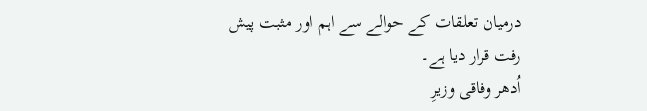درمیان تعلقات کے حوالے سے اہم اور مثبت پیش رفت قرار دیا ہے۔
اُدھر وفاقی وزیرِ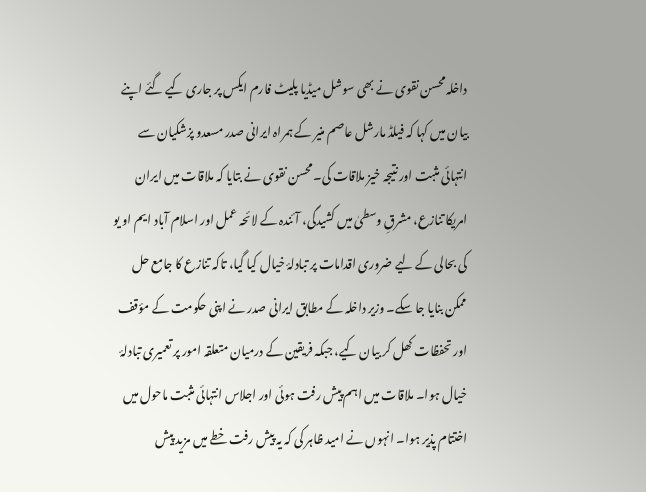داخلہ محسن نقوی نے بھی سوشل میڈیا پلیٹ فارم ایکس پر جاری کیے گئے اپنے بیان میں کہا کہ فیلڈ مارشل عاصم منیر کے ہمراہ ایرانی صدر مسعدو پزشکیان سے انتہائی مثبت اور نتیجہ خیز ملاقات کی۔محسن نقوی نے بتایا کہ ملاقات میں ایران امریکا تنازع، مشرقِ وسطیٰ میں کشیدگی، آئندہ کے لائحہ عمل اور اسلام آباد ایم او یو کی بحالی کے لیے ضروری اقدامات پر تبادلۂ خیال کیا گیا، تاکہ تنازع کا جامع حل ممکن بنایا جا سکے۔ وزیر داخلہ کے مطابق ایرانی صدر نے اپنی حکومت کے مؤقف اور تحفظات کھل کر بیان کیے، جبکہ فریقین کے درمیان متعلقہ امور پر تعمیری تبادلۂ خیال ہوا۔ ملاقات میں اہم پیش رفت ہوئی اور اجلاس انتہائی مثبت ماحول میں اختتام پذیر ہوا۔ انہوں نے امید ظاہر کی کہ یہ پیش رفت خطے میں مزید پیش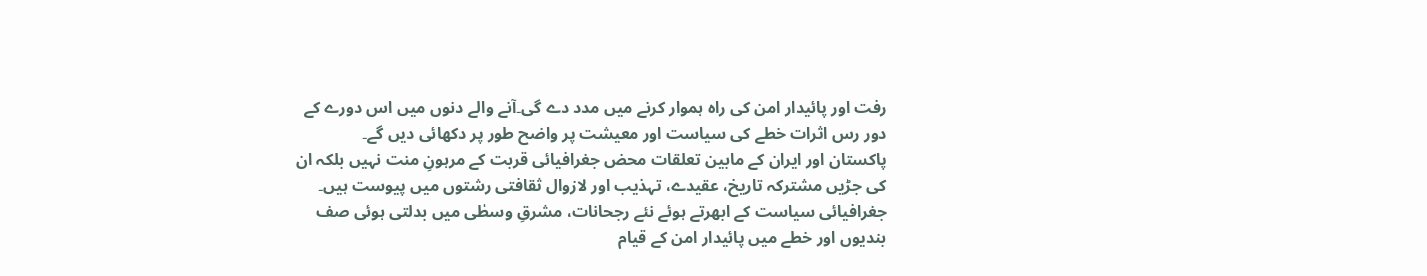رفت اور پائیدار امن کی راہ ہموار کرنے میں مدد دے گی۔آنے والے دنوں میں اس دورے کے دور رس اثرات خطے کی سیاست اور معیشت پر واضح طور پر دکھائی دیں گے۔
پاکستان اور ایران کے مابین تعلقات محض جغرافیائی قربت کے مرہونِ منت نہیں بلکہ ان کی جڑیں مشترکہ تاریخ، عقیدے، تہذیب اور لازوال ثقافتی رشتوں میں پیوست ہیں۔ جغرافیائی سیاست کے ابھرتے ہوئے نئے رجحانات، مشرقِ وسطٰی میں بدلتی ہوئی صف بندیوں اور خطے میں پائیدار امن کے قیام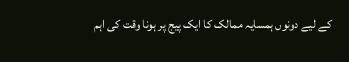کے لیے دونوں ہمسایہ ممالک کا ایک پیج پر ہونا وقت کی اہم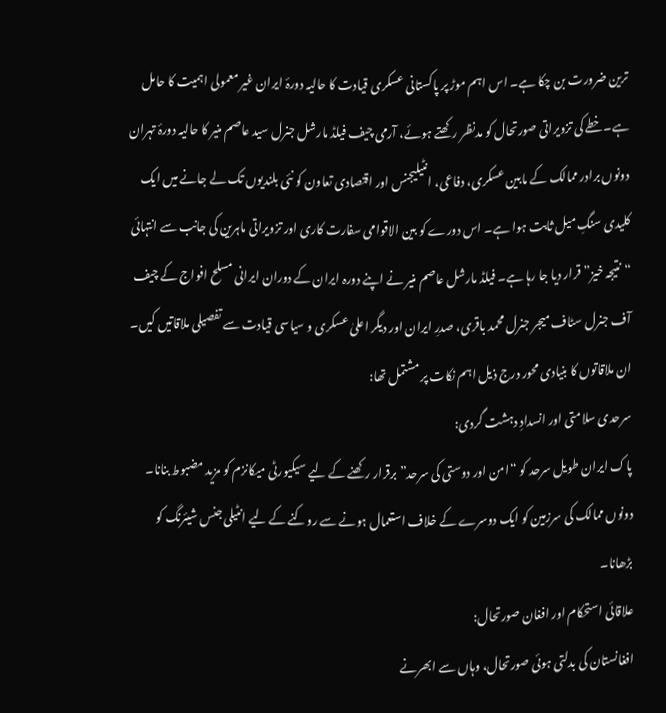ترین ضرورت بن چکا ہے۔ اس اہم موڑ پر پاکستانی عسکری قیادت کا حالیہ دورۂ ایران غیر معمولی اہمیت کا حامل ہے۔خطے کی تزویراتی صورتحال کو مدنظر رکھتے ہوئے، آرمی چیف فیلڈ مارشل جنرل سید عاصم منیر کا حالیہ دورۂ تہران دونوں برادر ممالک کے مابین عسکری، دفاعی، انٹیلیجنس اور اقتصادی تعاون کو نئی بلندیوں تک لے جانے میں ایک کلیدی سنگِ میل ثابت ہوا ہے۔ اس دورے کو بین الاقوامی سفارت کاری اور تزویراتی ماہرین کی جانب سے انتہائی “نتیجہ خیز” قرار دیا جا رہا ہے۔ فیلڈ مارشل عاصم منیر نے اپنے دورہ ایران کے دوران ایرانی مسلح افواج کے چیف آف جنرل سٹاف میجر جنرل محمد باقری، صدرِ ایران اور دیگر اعلیٰ عسکری و سیاسی قیادت سے تفصیلی ملاقاتیں کیں۔ ان ملاقاتوں کا بنیادی محور درج ذیل اہم نکات پر مشتمل تھا:
سرحدی سلامتی اور انسدادِ دہشت گردی:
پاک ایران طویل سرحد کو “امن اور دوستی کی سرحد” برقرار رکھنے کے لیے سیکیورٹی میکانزم کو مزید مضبوط بنانا۔
دونوں ممالک کی سرزمین کو ایک دوسرے کے خلاف استعمال ہونے سے روکنے کے لیے انٹیلی جنس شیئرنگ کو بڑھانا۔
علاقائی استحکام اور افغان صورتحال:
افغانستان کی بدلتی ہوئی صورتحال، وہاں سے ابھرنے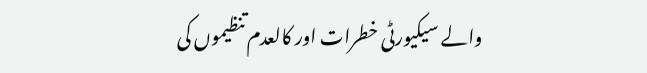والے سیکیورٹی خطرات اور کالعدم تنظیموں کی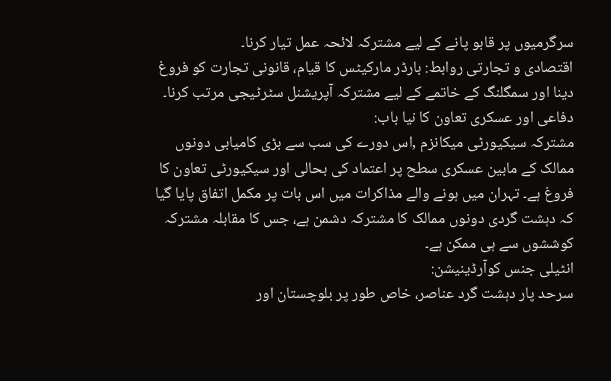سرگرمیوں پر قابو پانے کے لیے مشترکہ لائحہ عمل تیار کرنا۔
اقتصادی و تجارتی روابط: بارڈر مارکیٹس کا قیام، قانونی تجارت کو فروغ دینا اور سمگلنگ کے خاتمے کے لیے مشترکہ آپریشنل سٹرٹیجی مرتب کرنا۔
دفاعی اور عسکری تعاون کا نیا باب:
مشترکہ سیکیورٹی میکانزم ,اس دورے کی سب سے بڑی کامیابی دونوں ممالک کے مابین عسکری سطح پر اعتماد کی بحالی اور سیکیورٹی تعاون کا فروغ ہے۔ تہران میں ہونے والے مذاکرات میں اس بات پر مکمل اتفاق پایا گیا کہ دہشت گردی دونوں ممالک کا مشترکہ دشمن ہے، جس کا مقابلہ مشترکہ کوششوں سے ہی ممکن ہے۔
انٹیلی جنس کوآرڈینیشن:
سرحد پار دہشت گرد عناصر، خاص طور پر بلوچستان اور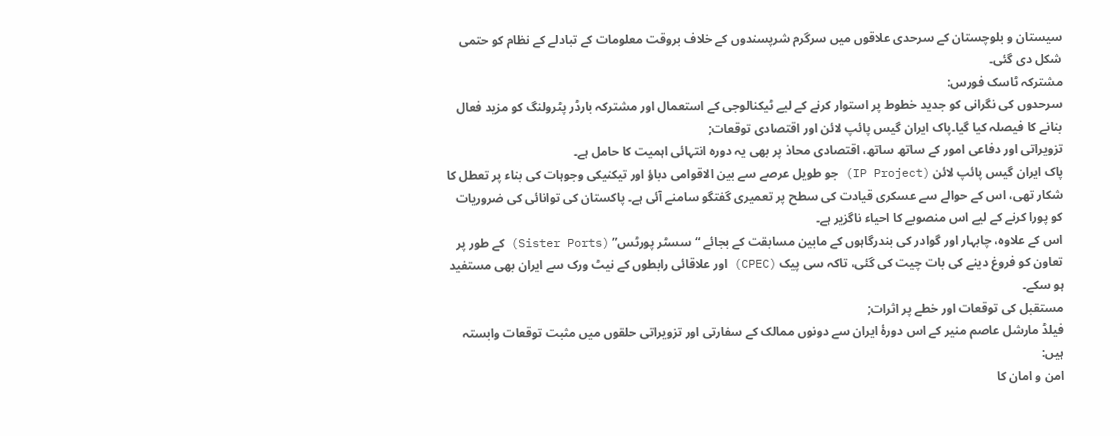سیستان و بلوچستان کے سرحدی علاقوں میں سرگرم شرپسندوں کے خلاف بروقت معلومات کے تبادلے کے نظام کو حتمی شکل دی گئی۔
مشترکہ ٹاسک فورس:
سرحدوں کی نگرانی کو جدید خطوط پر استوار کرنے کے لیے ٹیکنالوجی کے استعمال اور مشترکہ بارڈر پٹرولنگ کو مزید فعال بنانے کا فیصلہ کیا گیا۔پاک ایران گیس پائپ لائن اور اقتصادی توقعات;
تزویراتی اور دفاعی امور کے ساتھ ساتھ، اقتصادی محاذ پر بھی یہ دورہ انتہائی اہمیت کا حامل ہے۔
پاک ایران گیس پائپ لائن (IP Project) جو طویل عرصے سے بین الاقوامی دباؤ اور تیکنیکی وجوہات کی بناء پر تعطل کا شکار تھی، اس کے حوالے سے عسکری قیادت کی سطح پر تعمیری گفتگو سامنے آئی ہے۔ پاکستان کی توانائی کی ضروریات کو پورا کرنے کے لیے اس منصوبے کا احیاء ناگزیر ہے۔
اس کے علاوہ، چابہار اور گوادر کی بندرگاہوں کے مابین مسابقت کے بجائے “سسٹر پورٹس” (Sister Ports) کے طور پر تعاون کو فروغ دینے کی بات چیت کی گئی، تاکہ سی پیک (CPEC) اور علاقائی رابطوں کے نیٹ ورک سے ایران بھی مستفید ہو سکے۔
مستقبل کی توقعات اور خطے پر اثرات;
فیلڈ مارشل عاصم منیر کے اس دورۂ ایران سے دونوں ممالک کے سفارتی اور تزویراتی حلقوں میں مثبت توقعات وابستہ ہیں:
امن و امان کا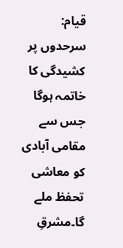قیام: سرحدوں پر کشیدگی کا خاتمہ ہوگا جس سے مقامی آبادی کو معاشی تحفظ ملے گا۔مشرقِ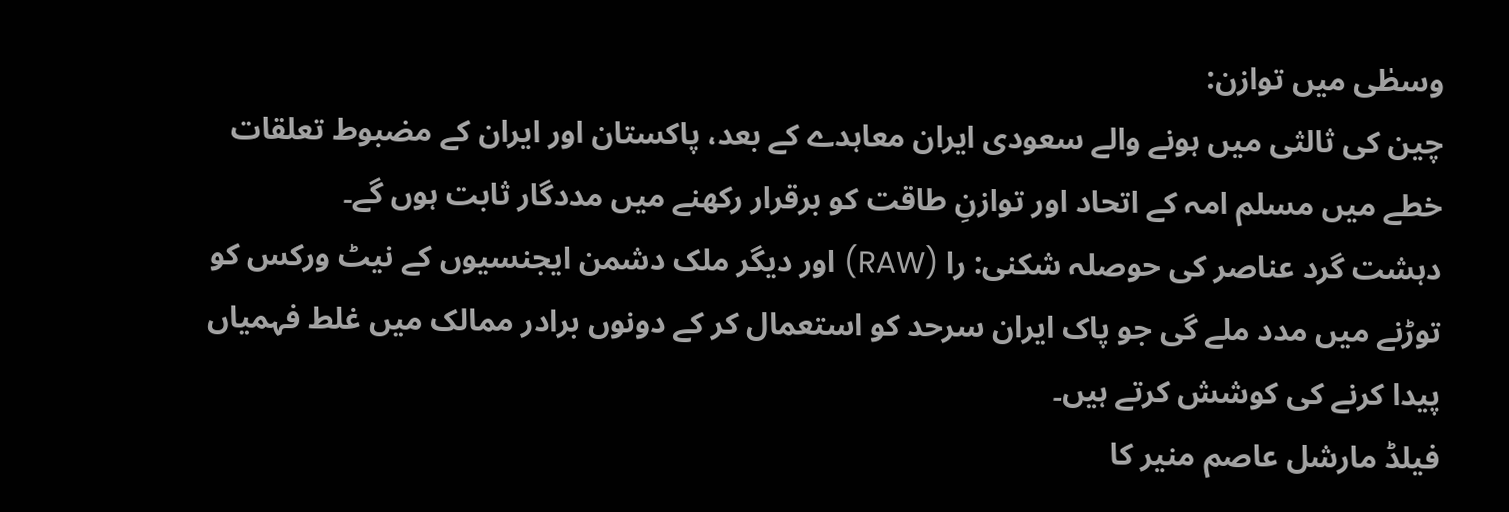وسطٰی میں توازن:
چین کی ثالثی میں ہونے والے سعودی ایران معاہدے کے بعد، پاکستان اور ایران کے مضبوط تعلقات خطے میں مسلم امہ کے اتحاد اور توازنِ طاقت کو برقرار رکھنے میں مددگار ثابت ہوں گے۔
دہشت گرد عناصر کی حوصلہ شکنی: را (RAW) اور دیگر ملک دشمن ایجنسیوں کے نیٹ ورکس کو توڑنے میں مدد ملے گی جو پاک ایران سرحد کو استعمال کر کے دونوں برادر ممالک میں غلط فہمیاں پیدا کرنے کی کوشش کرتے ہیں۔
فیلڈ مارشل عاصم منیر کا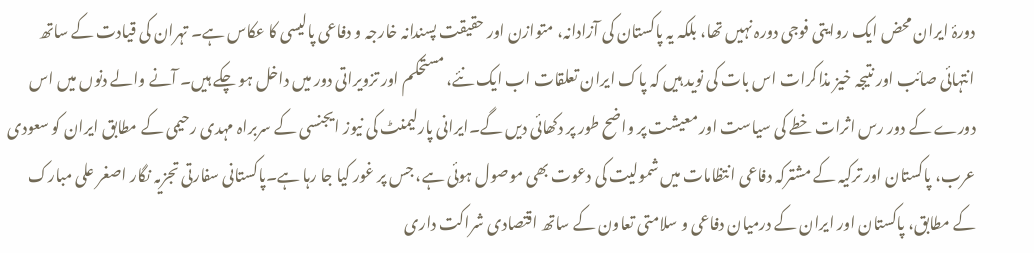دورۂ ایران محض ایک روایتی فوجی دورہ نہیں تھا، بلکہ یہ پاکستان کی آزادانہ، متوازن اور حقیقت پسندانہ خارجہ و دفاعی پالیسی کا عکاس ہے۔ تہران کی قیادت کے ساتھ انتہائی صائب اور نتیجہ خیز مذاکرات اس بات کی نوید ہیں کہ پاک ایران تعلقات اب ایک نئے، مستحکم اور تزویراتی دور میں داخل ہو چکے ہیں۔ آنے والے دنوں میں اس دورے کے دور رس اثرات خطے کی سیاست اور معیشت پر واضح طور پر دکھائی دیں گے۔ایرانی پارلیمنٹ کی نیوز ایجنسی کے سربراہ مہدی رحیمی کے مطابق ایران کو سعودی عرب، پاکستان اور ترکیہ کے مشترکہ دفاعی انتظامات میں شمولیت کی دعوت بھی موصول ہوئی ہے، جس پر غور کیا جا رہا ہے۔پاکستانی سفارتی تجزیہ نگار اصغر علی مبارک کے مطابق، پاکستان اور ایران کے درمیان دفاعی و سلامتی تعاون کے ساتھ اقتصادی شراکت داری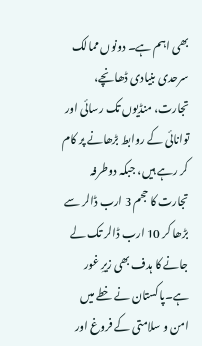بھی اہم ہے۔ دونوں ممالک سرحدی بنیادی ڈھانچے، تجارت، منڈیوں تک رسائی اور توانائی کے روابط بڑھانے پر کام کر رہے ہیں، جبکہ دوطرفہ تجارت کا حجم 3 ارب ڈالر سے بڑھا کر 10 ارب ڈالر تک لے جانے کا ہدف بھی زیرِ غور ہے۔پاکستان نے خطے میں امن و سلامتی کے فروغ اور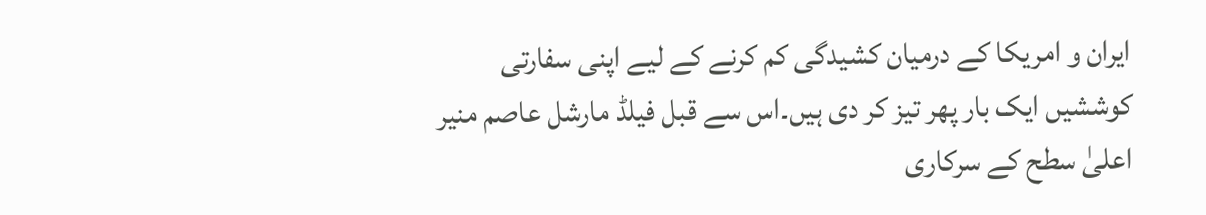ایران و امریکا کے درمیان کشیدگی کم کرنے کے لیے اپنی سفارتی کوششیں ایک بار پھر تیز کر دی ہیں۔اس سے قبل فیلڈ مارشل عاصم منیر اعلیٰ سطح کے سرکاری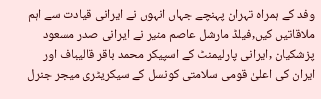وفد کے ہمراہ تہران پہنچے جہاں انہوں نے ایرانی قیادت سے اہم ملاقاتیں کیں,فیلڈ مارشل عاصم منیر نے ایرانی صدر مسعود پزشکیان ,ایرانی پارلیمنٹ کے اسپیکر محمد باقر قالیباف اور ایران کی اعلیٰ قومی سلامتی کونسل کے سیکریٹری میجر جنرل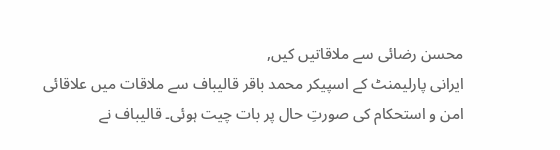محسن رضائی سے ملاقاتیں کیں,
ایرانی پارلیمنٹ کے اسپیکر محمد باقر قالیباف سے ملاقات میں علاقائی امن و استحکام کی صورتِ حال پر بات چیت ہوئی۔ قالیباف نے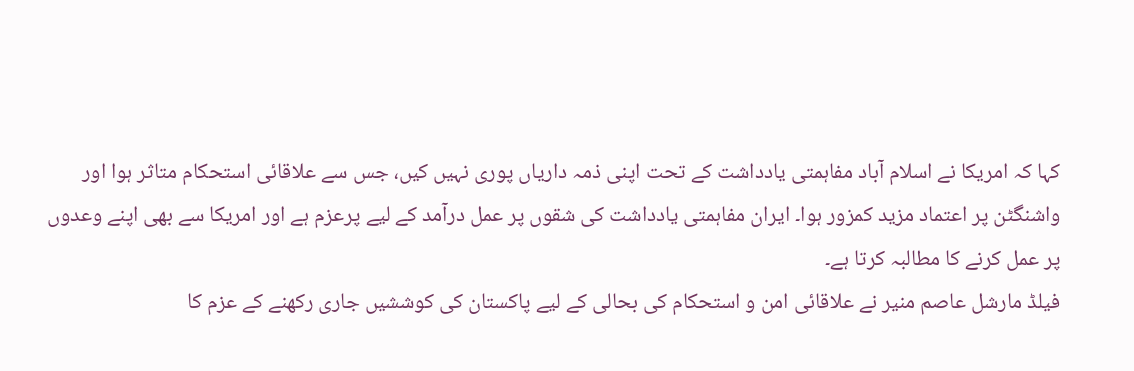کہا کہ امریکا نے اسلام آباد مفاہمتی یادداشت کے تحت اپنی ذمہ داریاں پوری نہیں کیں، جس سے علاقائی استحکام متاثر ہوا اور واشنگٹن پر اعتماد مزید کمزور ہوا۔ ایران مفاہمتی یادداشت کی شقوں پر عمل درآمد کے لیے پرعزم ہے اور امریکا سے بھی اپنے وعدوں پر عمل کرنے کا مطالبہ کرتا ہے۔
فیلڈ مارشل عاصم منیر نے علاقائی امن و استحکام کی بحالی کے لیے پاکستان کی کوششیں جاری رکھنے کے عزم کا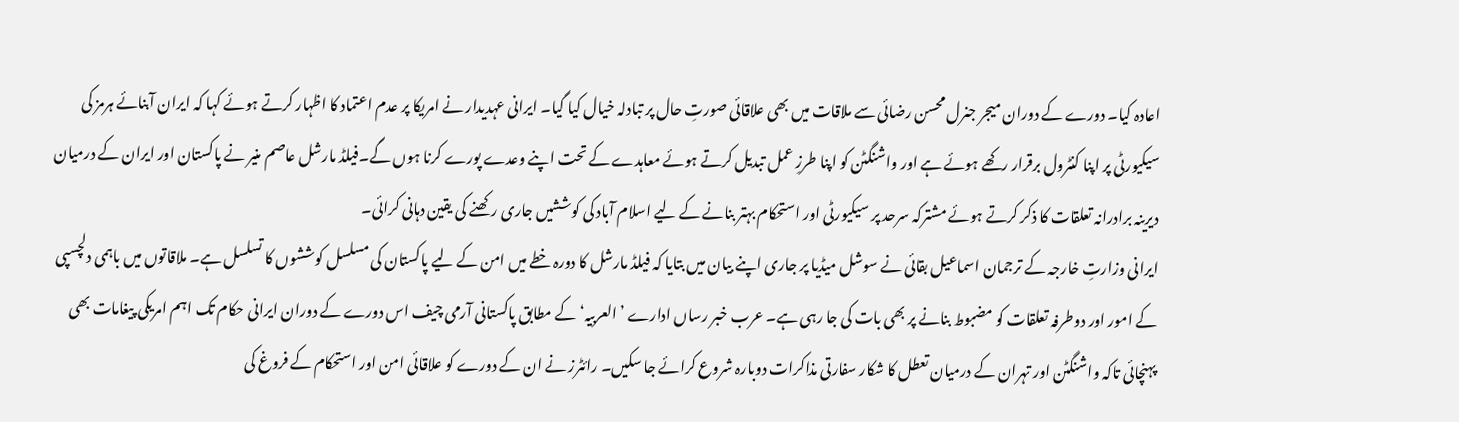اعادہ کیا۔ دورے کے دوران میجر جنرل محسن رضائی سے ملاقات میں بھی علاقائی صورتِ حال پر تبادلہ خیال کیا گیا۔ ایرانی عہدیدار نے امریکا پر عدم اعتماد کا اظہار کرتے ہوئے کہا کہ ایران آبنائے ہرمز کی سیکیورٹی پر اپنا کنٹرول برقرار رکھے ہوئے ہے اور واشنگٹن کو اپنا طرزِ عمل تبدیل کرتے ہوئے معاہدے کے تحت اپنے وعدے پورے کرنا ہوں گے۔فیلڈ مارشل عاصم منیر نے پاکستان اور ایران کے درمیان دیرینہ برادرانہ تعلقات کا ذکر کرتے ہوئے مشترکہ سرحد پر سیکیورٹی اور استحکام بہتر بنانے کے لیے اسلام آباد کی کوششیں جاری رکھنے کی یقین دہانی کرائی۔
ایرانی وزارتِ خارجہ کے ترجمان اسماعیل بقائی نے سوشل میڈیا پر جاری اپنے بیان میں بتایا کہ فیلڈ مارشل کا دورہ خطے میں امن کے لیے پاکستان کی مسلسل کوششوں کا تسلسل ہے۔ ملاقاتوں میں باہمی دلچسپی کے امور اور دوطرفہ تعلقات کو مضبوط بنانے پر بھی بات کی جا رہی ہے۔ عرب خبر رساں ادارے ’العربیہ‘ کے مطابق پاکستانی آرمی چیف اس دورے کے دوران ایرانی حکام تک اہم امریکی پیغامات بھی پہنچائی تاکہ واشنگٹن اور تہران کے درمیان تعطل کا شکار سفارتی مذاکرات دوبارہ شروع کرائے جا سکیں۔ رائٹرز نے ان کے دورے کو علاقائی امن اور استحکام کے فروغ کی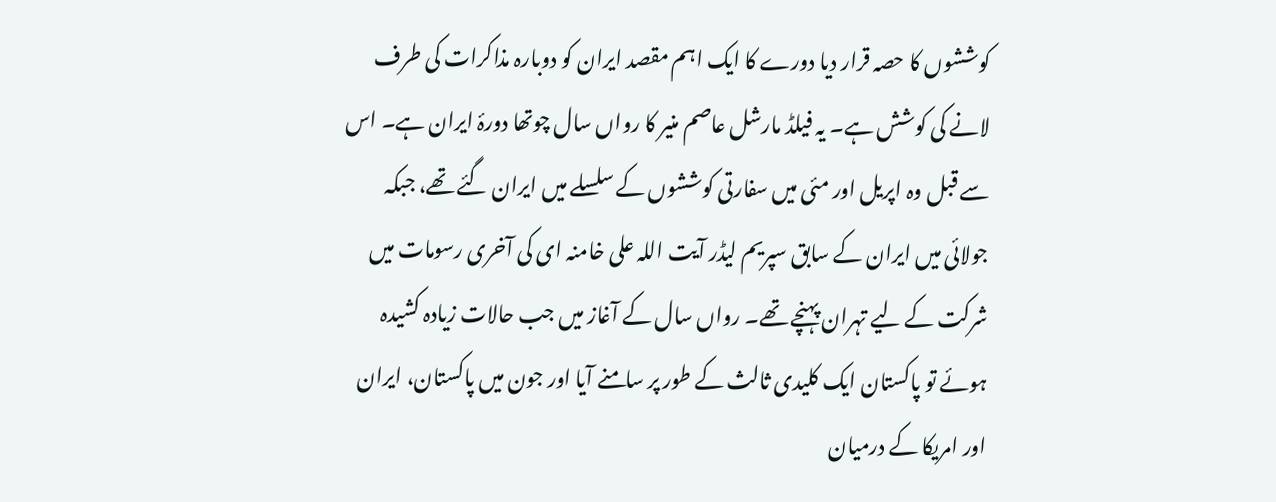کوششوں کا حصہ قرار دیا دورے کا ایک اہم مقصد ایران کو دوبارہ مذاکرات کی طرف لانے کی کوشش ہے۔ یہ فیلڈ مارشل عاصم منیر کا رواں سال چوتھا دورۂ ایران ہے۔ اس سے قبل وہ اپریل اور مئی میں سفارتی کوششوں کے سلسلے میں ایران گئے تھے، جبکہ جولائی میں ایران کے سابق سپریم لیڈر آیت اللہ علی خامنہ ای کی آخری رسومات میں شرکت کے لیے تہران پہنچے تھے۔ رواں سال کے آغاز میں جب حالات زیادہ کشیدہ ہوئے تو پاکستان ایک کلیدی ثالث کے طور پر سامنے آیا اور جون میں پاکستان، ایران اور امریکا کے درمیان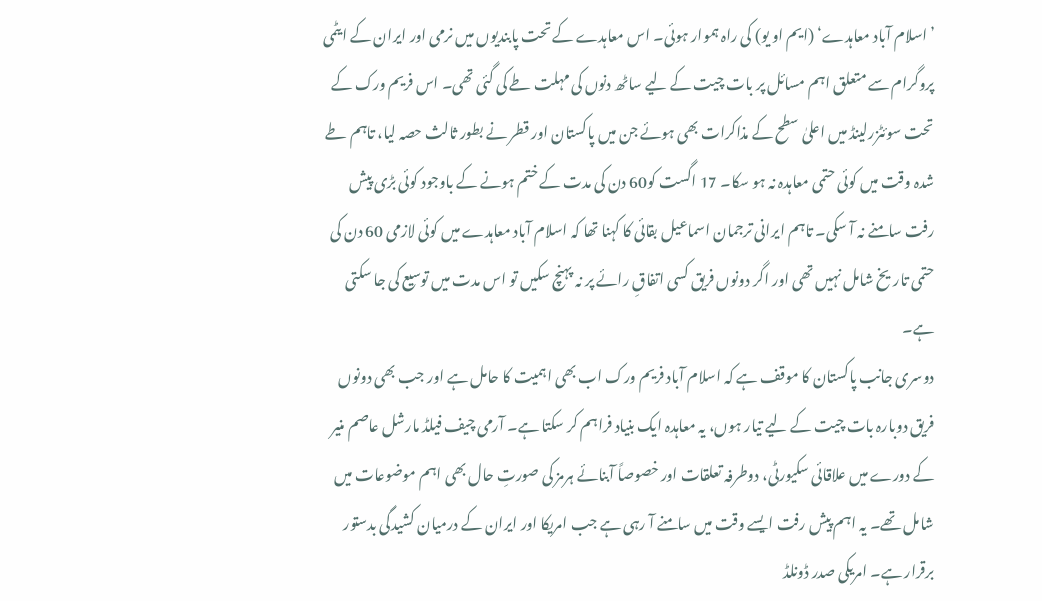’اسلام آباد معاہدے‘ (ایم او یو) کی راہ ہموار ہوئی۔ اس معاہدے کے تحت پابندیوں میں نرمی اور ایران کے ایٹمی پروگرام سے متعلق اہم مسائل پر بات چیت کے لیے ساٹھ دنوں کی مہلت طے کی گئی تھی۔ اس فریم ورک کے تحت سوئٹزرلینڈ میں اعلیٰ سطح کے مذاکرات بھی ہوئے جن میں پاکستان اور قطر نے بطور ثالث حصہ لیا، تاہم طے شدہ وقت میں کوئی حتمی معاہدہ نہ ہو سکا۔ 17 اگست کو60 دن کی مدت کے ختم ہونے کے باوجود کوئی بڑی پیش رفت سامنے نہ آ سکی۔ تاہم ایرانی ترجمان اسماعیل بقائی کا کہنا تھا کہ اسلام آباد معاہدے میں کوئی لازمی 60 دن کی حتمی تاریخ شامل نہیں تھی اور اگر دونوں فریق کسی اتفاقِ رائے پر نہ پہنچ سکیں تو اس مدت میں توسیع کی جا سکتی ہے۔
دوسری جانب پاکستان کا موقف ہے کہ اسلام آباد فریم ورک اب بھی اہمیت کا حامل ہے اور جب بھی دونوں فریق دوبارہ بات چیت کے لیے تیار ہوں، یہ معاہدہ ایک بنیاد فراہم کر سکتا ہے۔ آرمی چیف فیلڈ مارشل عاصم منیر کے دورے میں علاقائی سکیورٹی، دوطرفہ تعلقات اور خصوصاً آبنائے ہرمز کی صورتِ حال بھی اہم موضوعات میں شامل تھے۔ یہ اہم پیش رفت ایسے وقت میں سامنے آ رہی ہے جب امریکا اور ایران کے درمیان کشیدگی بدستور برقرار ہے۔ امریکی صدر ڈونلڈ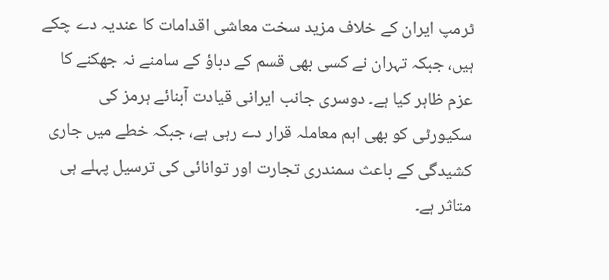ٹرمپ ایران کے خلاف مزید سخت معاشی اقدامات کا عندیہ دے چکے ہیں، جبکہ تہران نے کسی بھی قسم کے دباؤ کے سامنے نہ جھکنے کا عزم ظاہر کیا ہے۔ دوسری جانب ایرانی قیادت آبنائے ہرمز کی سکیورٹی کو بھی اہم معاملہ قرار دے رہی ہے، جبکہ خطے میں جاری کشیدگی کے باعث سمندری تجارت اور توانائی کی ترسیل پہلے ہی متاثر ہے۔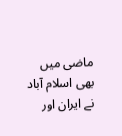ماضی میں بھی اسلام آباد نے ایران اور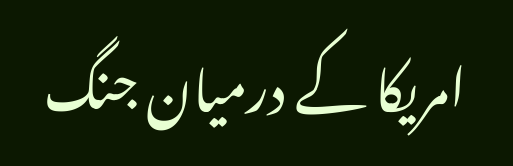امریکا کے درمیان جنگ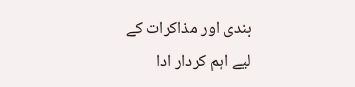بندی اور مذاکرات کے لیے اہم کردار ادا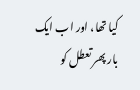کیا تھا، اور اب ایک بار پھر تعطل کو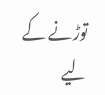توڑنے کے لیے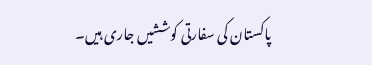پاکستان کی سفارتی کوششیں جاری ہیں۔